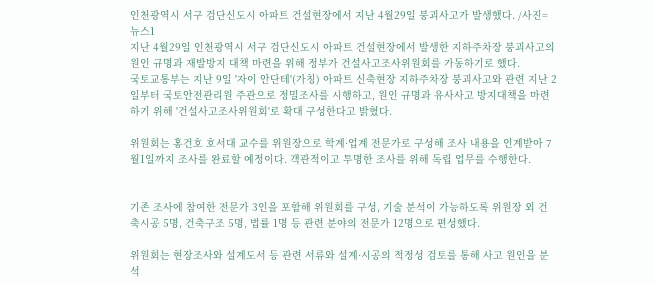인천광역시 서구 검단신도시 아파트 건설현장에서 지난 4월29일 붕괴사고가 발생했다. /사진=뉴스1
지난 4월29일 인천광역시 서구 검단신도시 아파트 건설현장에서 발생한 지하주차장 붕괴사고의 원인 규명과 재발방지 대책 마련을 위해 정부가 건설사고조사위원회를 가동하기로 했다.
국토교통부는 지난 9일 '자이 안단테'(가칭) 아파트 신축현장 지하주차장 붕괴사고와 관련 지난 2일부터 국토안전관리원 주관으로 정밀조사를 시행하고, 원인 규명과 유사사고 방지대책을 마련하기 위해 '건설사고조사위원회'로 확대 구성한다고 밝혔다.

위원회는 홍건호 호서대 교수를 위원장으로 학계·업계 전문가로 구성해 조사 내용을 인계받아 7월1일까지 조사를 완료할 예정이다. 객관적이고 투명한 조사를 위해 독립 업무를 수행한다.


기존 조사에 참여한 전문가 3인을 포함해 위원회를 구성, 기술 분석이 가능하도록 위원장 외 건축시공 5명, 건축구조 5명, 법률 1명 등 관련 분야의 전문가 12명으로 편성했다.

위원회는 현장조사와 설계도서 등 관련 서류와 설계·시공의 적정성 검토를 통해 사고 원인을 분석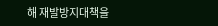해 재발방지대책을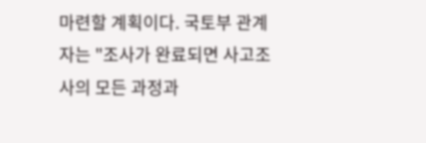마련할 계획이다. 국토부 관계자는 "조사가 완료되면 사고조사의 모든 과정과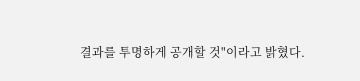결과를 투명하게 공개할 것"이라고 밝혔다.